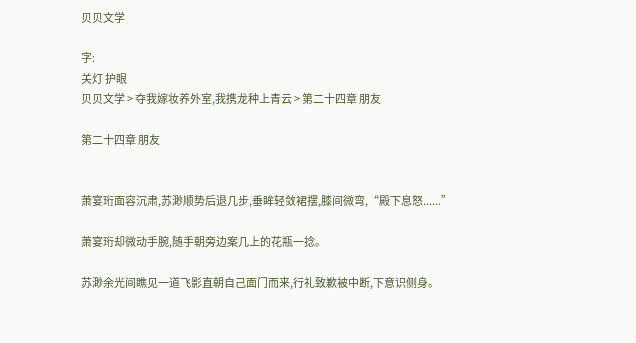贝贝文学

字:
关灯 护眼
贝贝文学 > 夺我嫁妆养外室,我携龙种上青云 > 第二十四章 朋友

第二十四章 朋友


萧宴珩面容沉肃,苏渺顺势后退几步,垂眸轻敛裙摆,膝间微弯,“殿下息怒......”

萧宴珩却微动手腕,随手朝旁边案几上的花瓶一捻。

苏渺余光间瞧见一道飞影直朝自己面门而来,行礼致歉被中断,下意识侧身。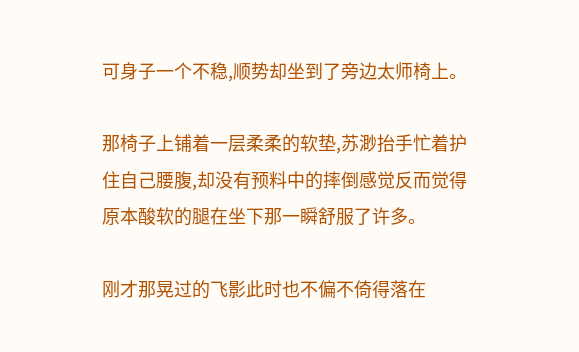可身子一个不稳,顺势却坐到了旁边太师椅上。

那椅子上铺着一层柔柔的软垫,苏渺抬手忙着护住自己腰腹,却没有预料中的摔倒感觉反而觉得原本酸软的腿在坐下那一瞬舒服了许多。

刚才那晃过的飞影此时也不偏不倚得落在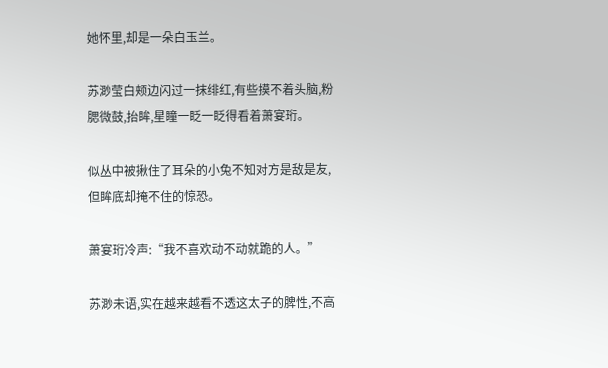她怀里,却是一朵白玉兰。

苏渺莹白颊边闪过一抹绯红,有些摸不着头脑,粉腮微鼓,抬眸,星瞳一眨一眨得看着萧宴珩。

似丛中被揪住了耳朵的小兔不知对方是敌是友,但眸底却掩不住的惊恐。

萧宴珩冷声:“我不喜欢动不动就跪的人。”

苏渺未语,实在越来越看不透这太子的脾性,不高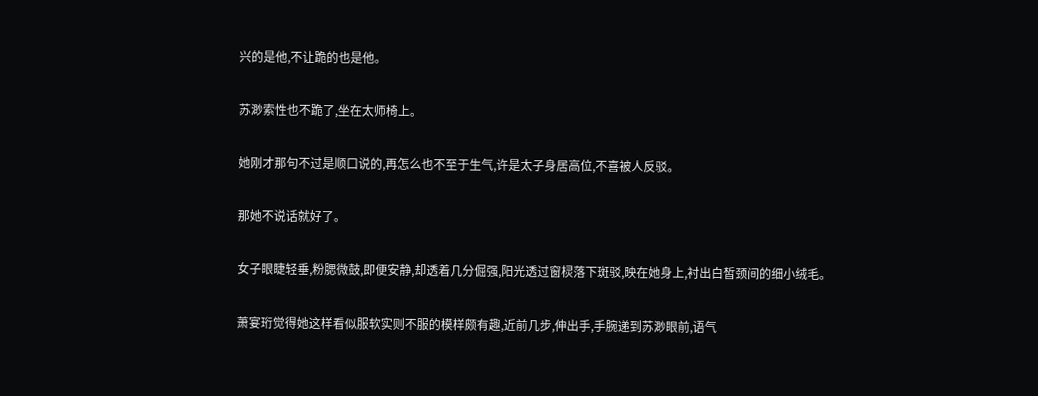兴的是他,不让跪的也是他。

苏渺索性也不跪了,坐在太师椅上。

她刚才那句不过是顺口说的,再怎么也不至于生气,许是太子身居高位,不喜被人反驳。

那她不说话就好了。

女子眼睫轻垂,粉腮微鼓,即便安静,却透着几分倔强,阳光透过窗棂落下斑驳,映在她身上,衬出白皙颈间的细小绒毛。

萧宴珩觉得她这样看似服软实则不服的模样颇有趣,近前几步,伸出手,手腕递到苏渺眼前,语气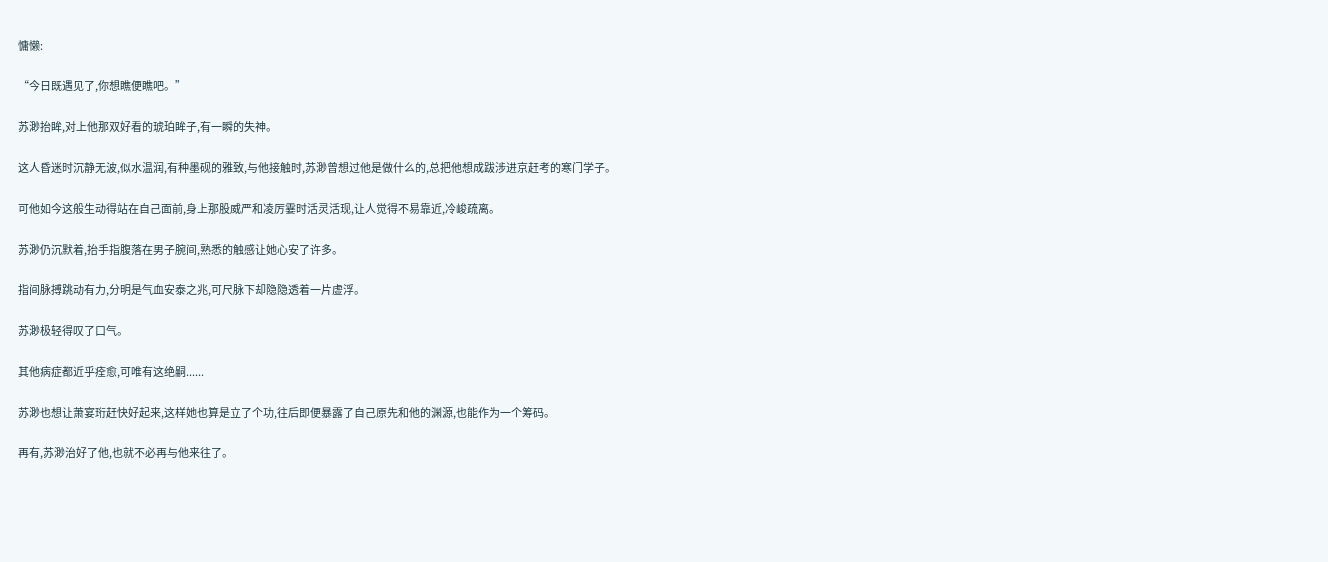慵懒:

“今日既遇见了,你想瞧便瞧吧。”

苏渺抬眸,对上他那双好看的琥珀眸子,有一瞬的失神。

这人昏迷时沉静无波,似水温润,有种墨砚的雅致,与他接触时,苏渺曾想过他是做什么的,总把他想成跋涉进京赶考的寒门学子。

可他如今这般生动得站在自己面前,身上那股威严和凌厉霎时活灵活现,让人觉得不易靠近,冷峻疏离。

苏渺仍沉默着,抬手指腹落在男子腕间,熟悉的触感让她心安了许多。

指间脉搏跳动有力,分明是气血安泰之兆,可尺脉下却隐隐透着一片虚浮。

苏渺极轻得叹了口气。

其他病症都近乎痊愈,可唯有这绝嗣......

苏渺也想让萧宴珩赶快好起来,这样她也算是立了个功,往后即便暴露了自己原先和他的渊源,也能作为一个筹码。

再有,苏渺治好了他,也就不必再与他来往了。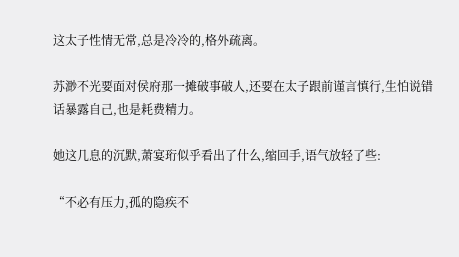这太子性情无常,总是冷冷的,格外疏离。

苏渺不光要面对侯府那一摊破事破人,还要在太子跟前谨言慎行,生怕说错话暴露自己,也是耗费精力。

她这几息的沉默,萧宴珩似乎看出了什么,缩回手,语气放轻了些:

“不必有压力,孤的隐疾不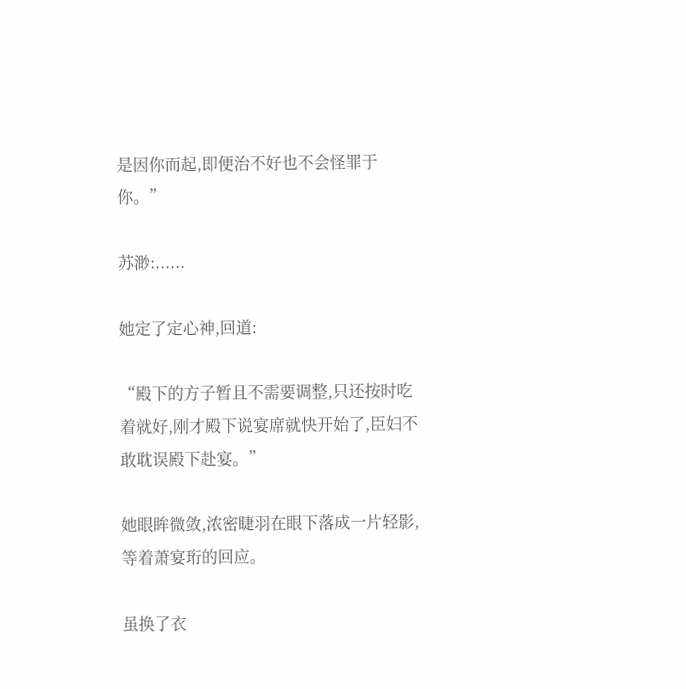是因你而起,即便治不好也不会怪罪于你。”

苏渺:......

她定了定心神,回道:

“殿下的方子暂且不需要调整,只还按时吃着就好,刚才殿下说宴席就快开始了,臣妇不敢耽误殿下赴宴。”

她眼眸微敛,浓密睫羽在眼下落成一片轻影,等着萧宴珩的回应。

虽换了衣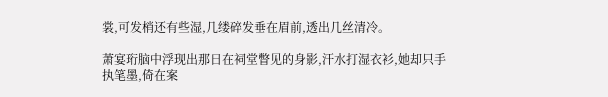裳,可发梢还有些湿,几缕碎发垂在眉前,透出几丝清冷。

萧宴珩脑中浮现出那日在祠堂瞥见的身影,汗水打湿衣衫,她却只手执笔墨,倚在案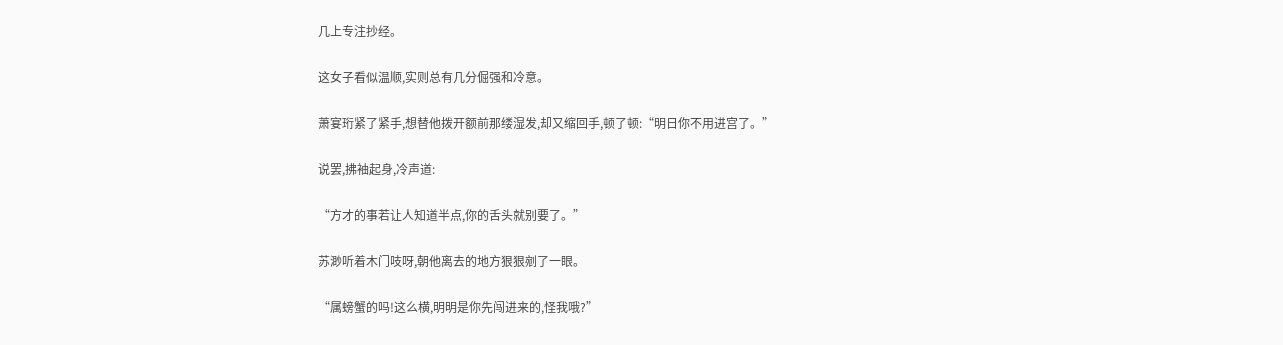几上专注抄经。

这女子看似温顺,实则总有几分倔强和冷意。

萧宴珩紧了紧手,想替他拨开额前那缕湿发,却又缩回手,顿了顿:“明日你不用进宫了。”

说罢,拂袖起身,冷声道:

“方才的事若让人知道半点,你的舌头就别要了。”

苏渺听着木门吱呀,朝他离去的地方狠狠剜了一眼。

“属螃蟹的吗!这么横,明明是你先闯进来的,怪我哦?”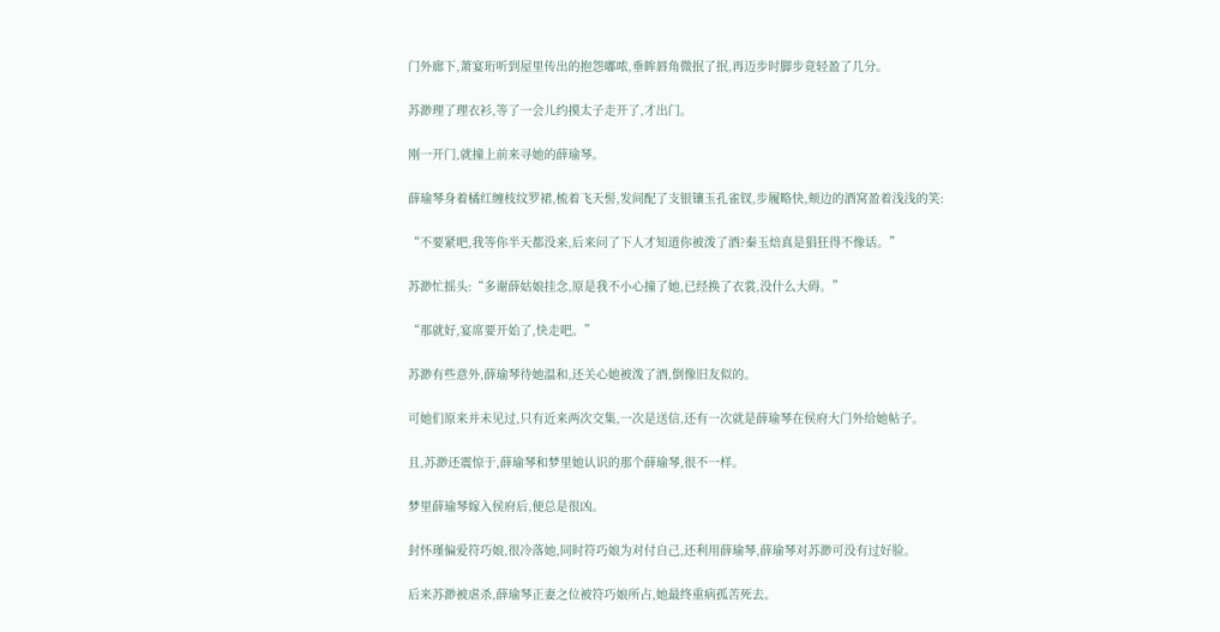门外廊下,萧宴珩听到屋里传出的抱怨嘟哝,垂眸唇角微抿了抿,再迈步时脚步竟轻盈了几分。

苏渺理了理衣衫,等了一会儿约摸太子走开了,才出门。

刚一开门,就撞上前来寻她的薛瑜琴。

薛瑜琴身着橘红缠枝纹罗裙,梳着飞天髻,发间配了支银镶玉孔雀钗,步履略快,颊边的酒窝盈着浅浅的笑:

“不要紧吧,我等你半天都没来,后来问了下人才知道你被泼了酒?秦玉焙真是猖狂得不像话。”

苏渺忙摇头:“多谢薛姑娘挂念,原是我不小心撞了她,已经换了衣裳,没什么大碍。”

“那就好,宴席要开始了,快走吧。”

苏渺有些意外,薛瑜琴待她温和,还关心她被泼了酒,倒像旧友似的。

可她们原来并未见过,只有近来两次交集,一次是送信,还有一次就是薛瑜琴在侯府大门外给她帖子。

且,苏渺还震惊于,薛瑜琴和梦里她认识的那个薛瑜琴,很不一样。

梦里薛瑜琴嫁入侯府后,便总是很凶。

封怀瑾偏爱符巧娘,很冷落她,同时符巧娘为对付自己,还利用薛瑜琴,薛瑜琴对苏渺可没有过好脸。

后来苏渺被虐杀,薛瑜琴正妻之位被符巧娘所占,她最终重病孤苦死去。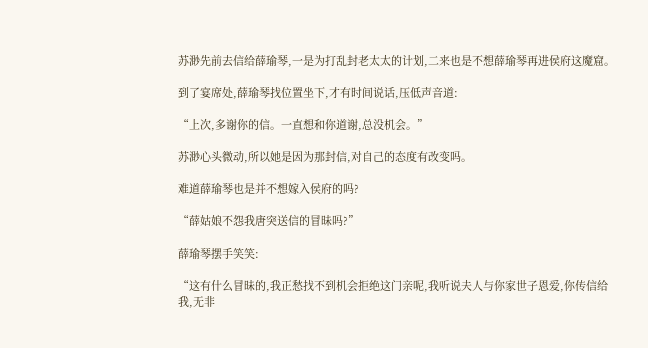苏渺先前去信给薛瑜琴,一是为打乱封老太太的计划,二来也是不想薛瑜琴再进侯府这魔窟。

到了宴席处,薛瑜琴找位置坐下,才有时间说话,压低声音道:

“上次,多谢你的信。一直想和你道谢,总没机会。”

苏渺心头微动,所以她是因为那封信,对自己的态度有改变吗。

难道薛瑜琴也是并不想嫁入侯府的吗?

“薛姑娘不怨我唐突送信的冒昧吗?”

薛瑜琴摆手笑笑:

“这有什么冒昧的,我正愁找不到机会拒绝这门亲呢,我听说夫人与你家世子恩爱,你传信给我,无非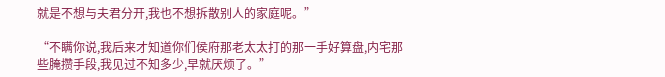就是不想与夫君分开,我也不想拆散别人的家庭呢。”

“不瞒你说,我后来才知道你们侯府那老太太打的那一手好算盘,内宅那些腌攒手段,我见过不知多少,早就厌烦了。”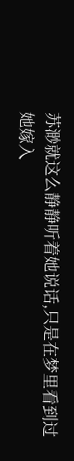苏渺就这么静静听着她说话,只是在梦里看到过她嫁入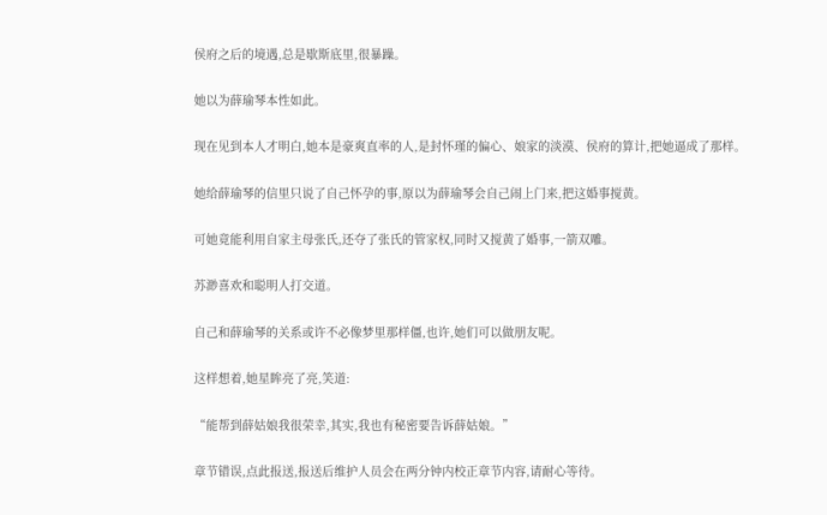侯府之后的境遇,总是歇斯底里,很暴躁。

她以为薛瑜琴本性如此。

现在见到本人才明白,她本是豪爽直率的人,是封怀瑾的偏心、娘家的淡漠、侯府的算计,把她逼成了那样。

她给薛瑜琴的信里只说了自己怀孕的事,原以为薛瑜琴会自己闹上门来,把这婚事搅黄。

可她竟能利用自家主母张氏,还夺了张氏的管家权,同时又搅黄了婚事,一箭双雕。

苏渺喜欢和聪明人打交道。

自己和薛瑜琴的关系或许不必像梦里那样僵,也许,她们可以做朋友呢。

这样想着,她星眸亮了亮,笑道:

“能帮到薛姑娘我很荣幸,其实,我也有秘密要告诉薛姑娘。”

章节错误,点此报送,报送后维护人员会在两分钟内校正章节内容,请耐心等待。